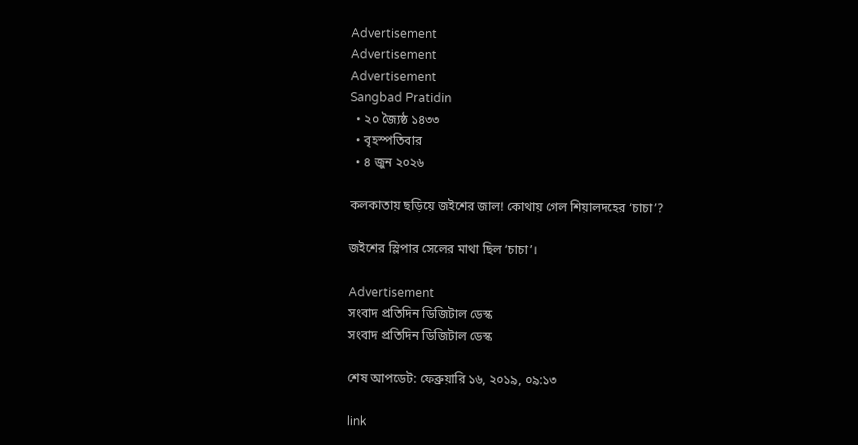Advertisement
Advertisement
Advertisement
Sangbad Pratidin
  • ২০ জ্যৈষ্ঠ ১৪৩৩
  • বৃহস্পতিবার
  • ৪ জুন ২০২৬

কলকাতায় ছড়িয়ে জইশের জাল! কোথায় গেল শিয়ালদহের ‘চাচা’?

জইশের স্লিপার সেলের মাথা ছিল ‘চাচা’।

Advertisement
সংবাদ প্রতিদিন ডিজিটাল ডেস্ক
সংবাদ প্রতিদিন ডিজিটাল ডেস্ক

শেষ আপডেট: ফেব্রুয়ারি ১৬, ২০১৯, ০৯:১৩

link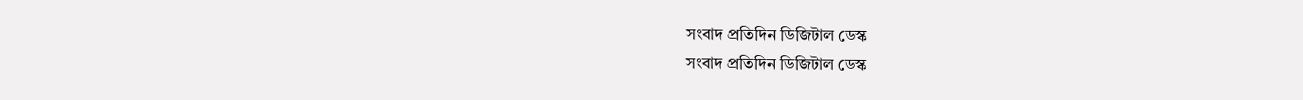সংবাদ প্রতিদিন ডিজিটাল ডেস্ক
সংবাদ প্রতিদিন ডিজিটাল ডেস্ক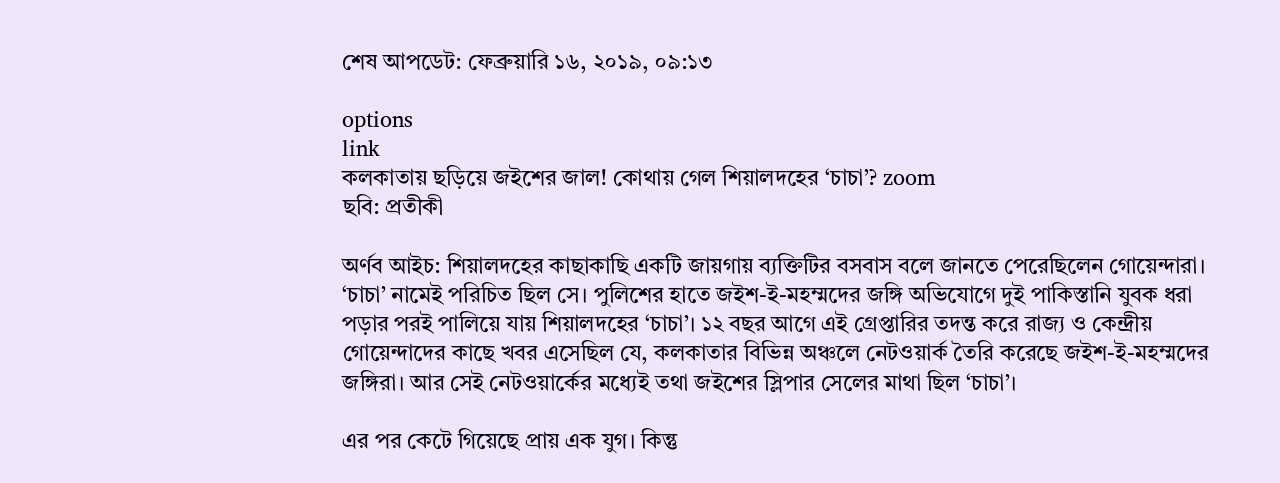শেষ আপডেট: ফেব্রুয়ারি ১৬, ২০১৯, ০৯:১৩

options
link
কলকাতায় ছড়িয়ে জইশের জাল! কোথায় গেল শিয়ালদহের ‘চাচা’? zoom
ছবি: প্রতীকী

অর্ণব আইচ: শিয়ালদহের কাছাকাছি একটি জায়গায় ব্যক্তিটির বসবাস বলে জানতে পেরেছিলেন গোয়েন্দারা। ‘চাচা’ নামেই পরিচিত ছিল সে। পুলিশের হাতে জইশ-ই-মহম্মদের জঙ্গি অভিযোগে দুই পাকিস্তানি যুবক ধরা পড়ার পরই পালিয়ে যায় শিয়ালদহের ‘চাচা’। ১২ বছর আগে এই গ্রেপ্তারির তদন্ত করে রাজ্য ও কেন্দ্রীয় গোয়েন্দাদের কাছে খবর এসেছিল যে, কলকাতার বিভিন্ন অঞ্চলে নেটওয়ার্ক তৈরি করেছে জইশ-ই-মহম্মদের জঙ্গিরা। আর সেই নেটওয়ার্কের মধ্যেই তথা জইশের স্লিপার সেলের মাথা ছিল ‘চাচা’।

এর পর কেটে গিয়েছে প্রায় এক যুগ। কিন্তু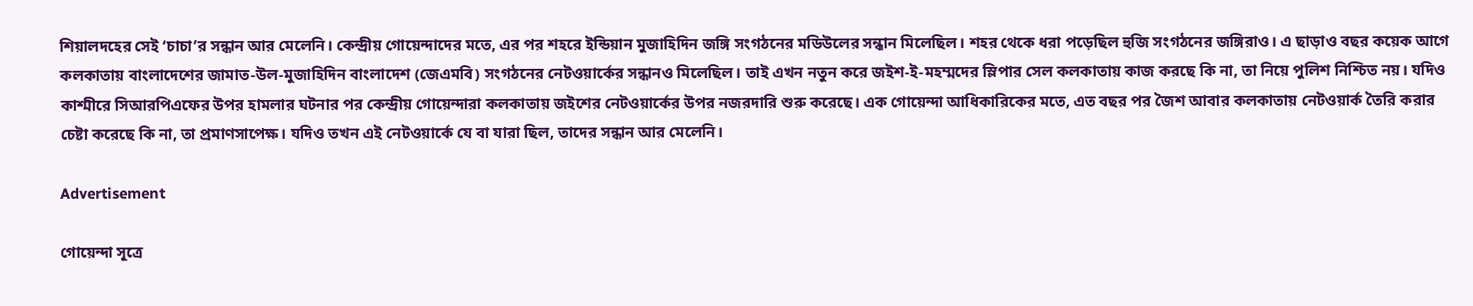শিয়ালদহের সেই ‘চাচা’র সন্ধান আর মেলেনি। কেন্দ্রীয় গোয়েন্দাদের মতে, এর পর শহরে ইন্ডিয়ান মুজাহিদিন জঙ্গি সংগঠনের মডিউলের সন্ধান মিলেছিল। শহর থেকে ধরা পড়েছিল হুজি সংগঠনের জঙ্গিরাও। এ ছাড়াও বছর কয়েক আগে কলকাতায় বাংলাদেশের জামাত-উল-মুজাহিদিন বাংলাদেশ (জেএমবি) সংগঠনের নেটওয়ার্কের সন্ধানও মিলেছিল। তাই এখন নতুন করে জইশ-ই-মহম্মদের স্লিপার সেল কলকাতায় কাজ করছে কি না, তা নিয়ে পুলিশ নিশ্চিত নয়। যদিও কাশ্মীরে সিআরপিএফের উপর হামলার ঘটনার পর কেন্দ্রীয় গোয়েন্দারা কলকাতায় জইশের নেটওয়ার্কের উপর নজরদারি শুরু করেছে। এক গোয়েন্দা আধিকারিকের মতে, এত বছর পর জৈশ আবার কলকাতায় নেটওয়ার্ক তৈরি করার চেষ্টা করেছে কি না, তা প্রমাণসাপেক্ষ। যদিও তখন এই নেটওয়ার্কে যে বা যারা ছিল, তাদের সন্ধান আর মেলেনি।

Advertisement

গোয়েন্দা সূত্রে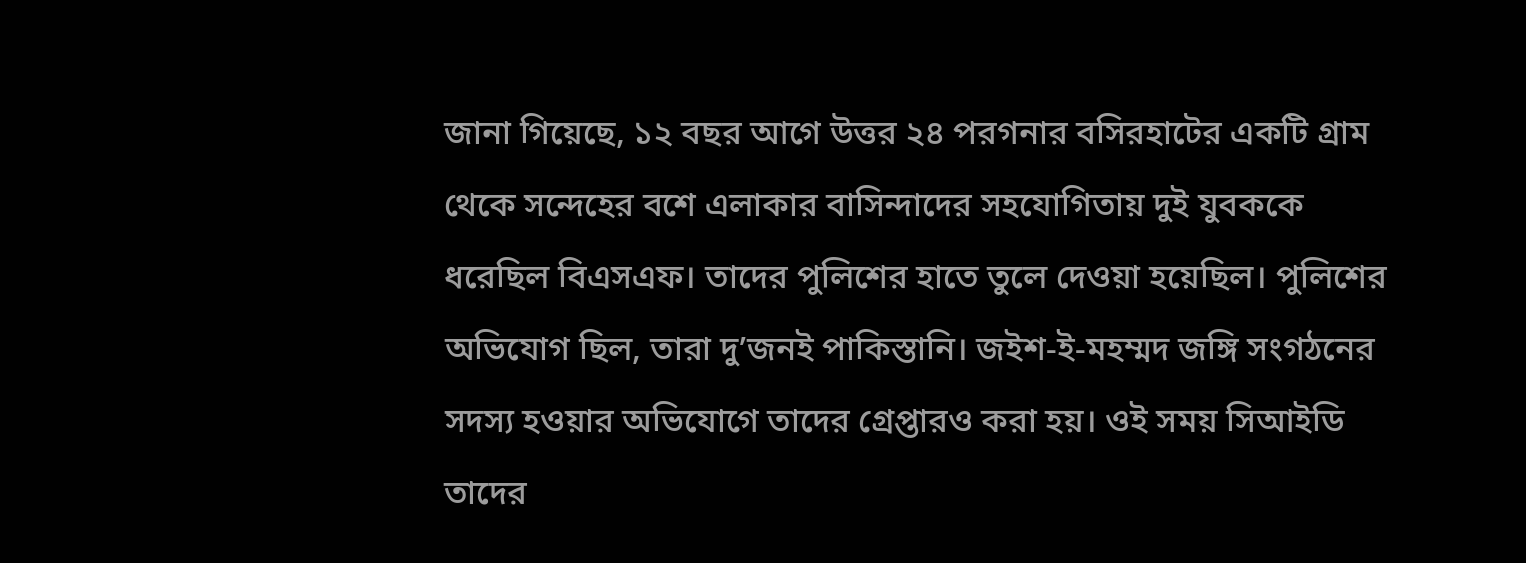জানা গিয়েছে, ১২ বছর আগে উত্তর ২৪ পরগনার বসিরহাটের একটি গ্রাম থেকে সন্দেহের বশে এলাকার বাসিন্দাদের সহযোগিতায় দুই যুবককে ধরেছিল বিএসএফ। তাদের পুলিশের হাতে তুলে দেওয়া হয়েছিল। পুলিশের অভিযোগ ছিল, তারা দু’জনই পাকিস্তানি। জইশ-ই-মহম্মদ জঙ্গি সংগঠনের সদস্য হওয়ার অভিযোগে তাদের গ্রেপ্তারও করা হয়। ওই সময় সিআইডি তাদের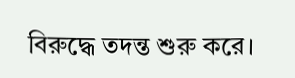বিরুদ্ধে তদন্ত শুরু করে।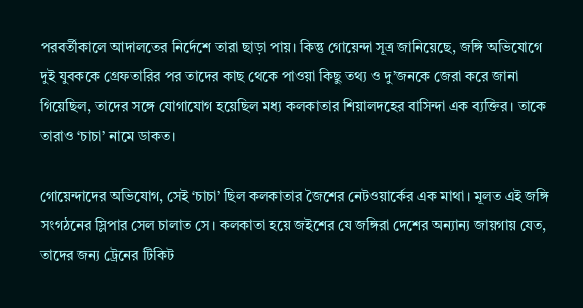পরবর্তীকালে আদালতের নির্দেশে তারা ছাড়া পায়। কিন্তু গোয়েন্দা সূত্র জানিয়েছে, জঙ্গি অভিযোগে দুই যুবককে গ্রেফতারির পর তাদের কাছ থেকে পাওয়া কিছু তথ্য ও দু’জনকে জেরা করে জানা গিয়েছিল, তাদের সঙ্গে যোগাযোগ হয়েছিল মধ্য কলকাতার শিয়ালদহের বাসিন্দা এক ব্যক্তির। তাকে তারাও ‘চাচা’ নামে ডাকত।

গোয়েন্দাদের অভিযোগ, সেই ‘চাচা’ ছিল কলকাতার জৈশের নেটওয়ার্কের এক মাথা। মূলত এই জঙ্গি সংগঠনের স্লিপার সেল চালাত সে। কলকাতা হয়ে জইশের যে জঙ্গিরা দেশের অন্যান্য জায়গায় যেত, তাদের জন্য ট্রেনের টিকিট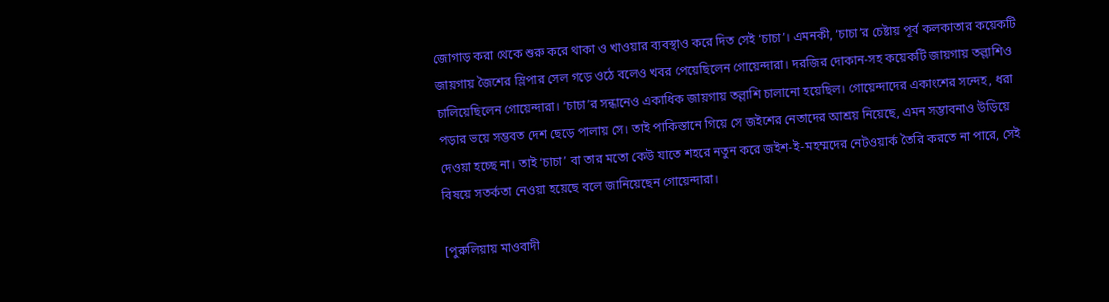জোগাড় করা থেকে শুরু করে থাকা ও খাওয়ার ব্যবস্থাও করে দিত সেই ‘চাচা’। এমনকী, ‘চাচা’র চেষ্টায় পূর্ব কলকাতার কয়েকটি জায়গায় জৈশের স্লিপার সেল গড়ে ওঠে বলেও খবর পেয়েছিলেন গোয়েন্দারা। দরজির দোকান-সহ কয়েকটি জায়গায় তল্লাশিও চালিয়েছিলেন গোয়েন্দারা। ‘চাচা’র সন্ধানেও একাধিক জায়গায় তল্লাশি চালানো হয়েছিল। গোয়েন্দাদের একাংশের সন্দেহ, ধরা পড়ার ভয়ে সম্ভবত দেশ ছেড়ে পালায় সে। তাই পাকিস্তানে গিয়ে সে জইশের নেতাদের আশ্রয় নিয়েছে, এমন সম্ভাবনাও উড়িয়ে দেওয়া হচ্ছে না। তাই ‘চাচা’ বা তার মতো কেউ যাতে শহরে নতুন করে জইশ-ই-মহম্মদের নেটওয়ার্ক তৈরি করতে না পারে, সেই বিষয়ে সতর্কতা নেওয়া হয়েছে বলে জানিয়েছেন গোয়েন্দারা।

[পুরুলিয়ায় মাওবাদী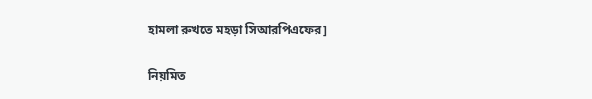হামলা রুখতে মহড়া সিআরপিএফের]

নিয়মিত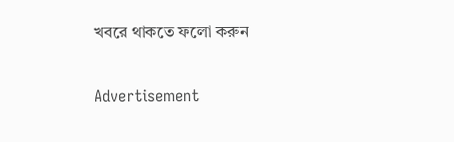খবরে থাকতে ফলো করুন

Advertisement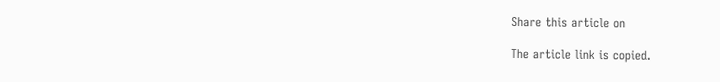Share this article on

The article link is copied.